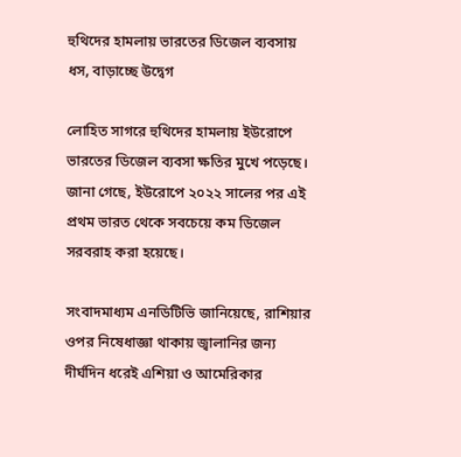হুথিদের হামলায় ভারতের ডিজেল ব্যবসায় ধস, বাড়াচ্ছে উদ্বেগ

লোহিত সাগরে হুথিদের হামলায় ইউরোপে ভারতের ডিজেল ব্যবসা ক্ষতির মুখে পড়েছে। জানা গেছে, ইউরোপে ২০২২ সালের পর এই প্রথম ভারত থেকে সবচেয়ে কম ডিজেল সরবরাহ করা হয়েছে।

সংবাদমাধ্যম এনডিটিভি জানিয়েছে, রাশিয়ার ওপর নিষেধাজ্ঞা থাকায় জ্বালানির জন্য দীর্ঘদিন ধরেই এশিয়া ও আমেরিকার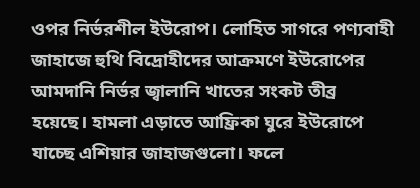ওপর নির্ভরশীল ইউরোপ। লোহিত সাগরে পণ্যবাহী জাহাজে হুথি বিদ্রোহীদের আক্রমণে ইউরোপের আমদানি নির্ভর জ্বালানি খাতের সংকট তীব্র হয়েছে। হামলা এড়াতে আফ্রিকা ঘুরে ইউরোপে যাচ্ছে এশিয়ার জাহাজগুলো। ফলে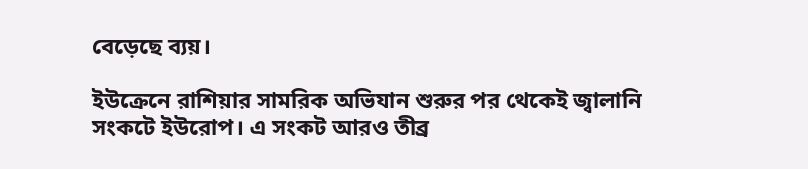বেড়েছে ব্যয়।

ইউক্রেনে রাশিয়ার সামরিক অভিযান শুরুর পর থেকেই জ্বালানি সংকটে ইউরোপ। এ সংকট আরও তীব্র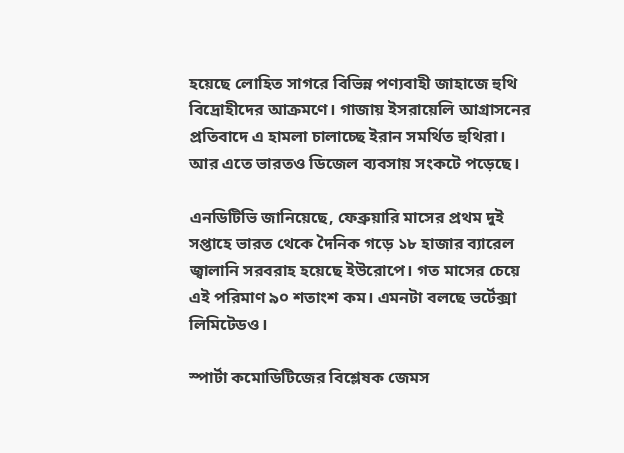হয়েছে লোহিত সাগরে বিভিন্ন পণ্যবাহী জাহাজে হুথি বিদ্রোহীদের আক্রমণে। গাজায় ইসরায়েলি আগ্রাসনের প্রতিবাদে এ হামলা চালাচ্ছে ইরান সমর্থিত হুথিরা। আর এতে ভারতও ডিজেল ব্যবসায় সংকটে পড়েছে।

এনডিটিভি জানিয়েছে, ফেব্রুয়ারি মাসের প্রথম দুই সপ্তাহে ভারত থেকে দৈনিক গড়ে ১৮ হাজার ব্যারেল জ্বালানি সরবরাহ হয়েছে ইউরোপে। গত মাসের চেয়ে এই পরিমাণ ৯০ শতাংশ কম। এমনটা বলছে ভর্টেক্সা লিমিটেডও।

স্পার্টা কমোডিটিজের বিশ্লেষক জেমস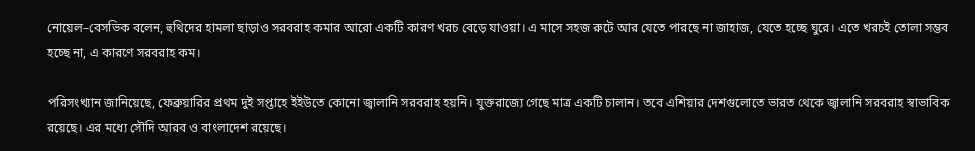নোয়েল–বেসভিক বলেন, হুথিদের হামলা ছাড়াও সরবরাহ কমার আরো একটি কারণ খরচ বেড়ে যাওয়া। এ মাসে সহজ রুটে আর যেতে পারছে না জাহাজ, যেতে হচ্ছে ঘুরে। এতে খরচই তোলা সম্ভব হচ্ছে না, এ কারণে সরবরাহ কম।

পরিসংখ্যান জানিয়েছে, ফেব্রুয়ারির প্রথম দুই সপ্তাহে ইইউতে কোনো জ্বালানি সরবরাহ হয়নি। যুক্তরাজ্যে গেছে মাত্র একটি চালান। তবে এশিয়ার দেশগুলোতে ভারত থেকে জ্বালানি সরবরাহ স্বাভাবিক রয়েছে। এর মধ্যে সৌদি আরব ও বাংলাদেশ রয়েছে।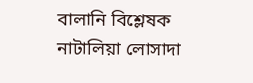বালানি বিশ্লেষক নাটালিয়া লোসাদা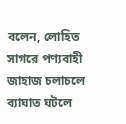বলেন, লোহিত সাগরে পণ্যবাহী জাহাজ চলাচলে ব্যাঘাত ঘটলে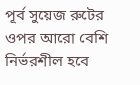পূর্ব সুয়েজ রুটের ওপর আরো বেশি নির্ভরশীল হবে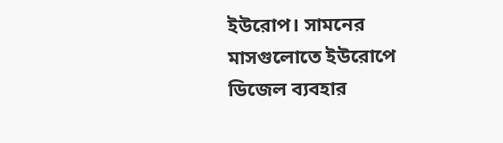ইউরোপ। সামনের মাসগুলোতে ইউরোপে ডিজেল ব্যবহার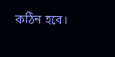কঠিন হবে।